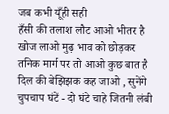जब कभी यूँही सही
हँसी की तलाश लौट आओ भीतर है खोज लाओ मुढ़ भाव को छोड़कर तनिक मार्ग पर तो आओ कुछ बात है दिल की बेझिझक कह जाओ , सुनेंगे चुपचाप घंटें - दो घंटे चाहे जितनी लंबी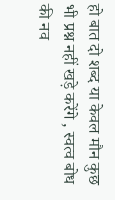हो बात दो शब्द या केवल मौन कुछ भी प्रश्न नहीं खड़े करेंगे , स्वत्व बोध की नव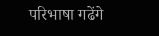परिभाषा गढेंगे